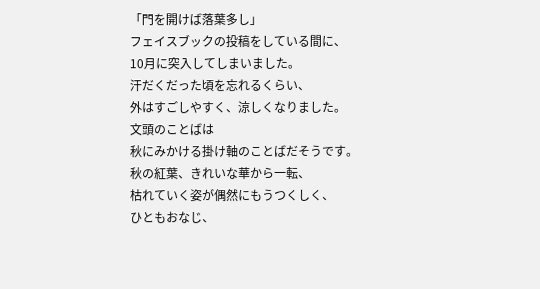「門を開けば落葉多し」
フェイスブックの投稿をしている間に、
10月に突入してしまいました。
汗だくだった頃を忘れるくらい、
外はすごしやすく、涼しくなりました。
文頭のことばは
秋にみかける掛け軸のことばだそうです。
秋の紅葉、きれいな華から一転、
枯れていく姿が偶然にもうつくしく、
ひともおなじ、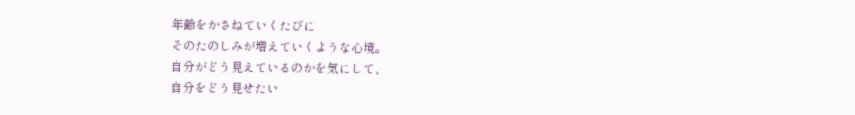年齢をかさねていくたびに
そのたのしみが増えていくような心境。
自分がどう見えているのかを気にして、
自分をどう見せたい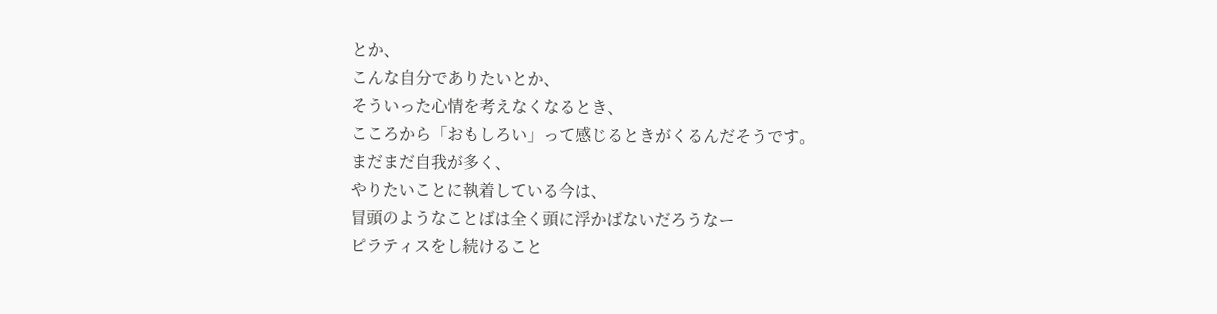とか、
こんな自分でありたいとか、
そういった心情を考えなくなるとき、
こころから「おもしろい」って感じるときがくるんだそうです。
まだまだ自我が多く、
やりたいことに執着している今は、
冒頭のようなことばは全く頭に浮かばないだろうなー
ピラティスをし続けること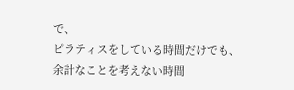で、
ピラティスをしている時間だけでも、
余計なことを考えない時間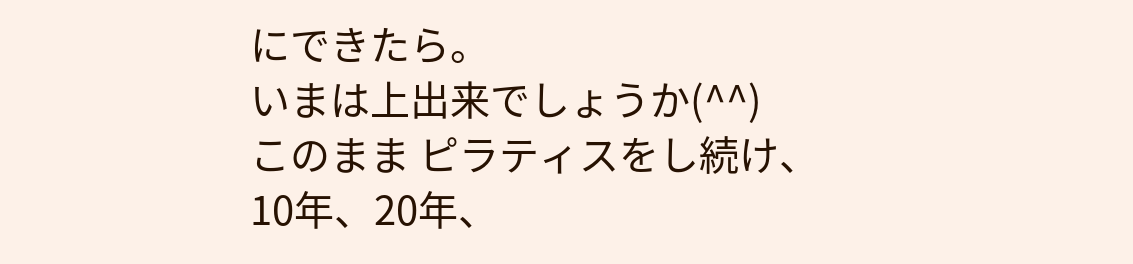にできたら。
いまは上出来でしょうか(^^)
このまま ピラティスをし続け、
10年、20年、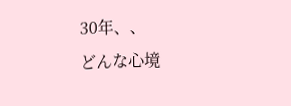30年、、
どんな心境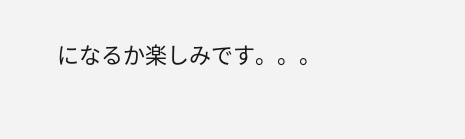になるか楽しみです。。。